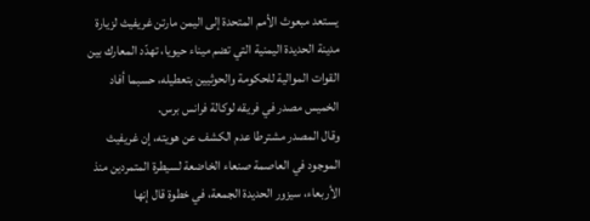يستعد مبعوث الأمم المتحدة إلى اليمن مارتن غريفيث لزيارة مدينة الحديدة اليمنية التي تضم ميناء حيويا، تهدّد المعارك بين القوات الموالية للحكومة والحوثيين بتعطيله، حسبما أفاد الخميس مصدر في فريقه لوكالة فرانس برس.
وقال المصدر مشترطا عدم الكشف عن هويته، إن غريفيث الموجود في العاصمة صنعاء الخاضعة لسيطرة المتمردين منذ الأربعاء، سيزور الحديدة الجمعة، في خطوة قال إنها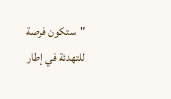"ستكون فرصة للتهدئة في إطار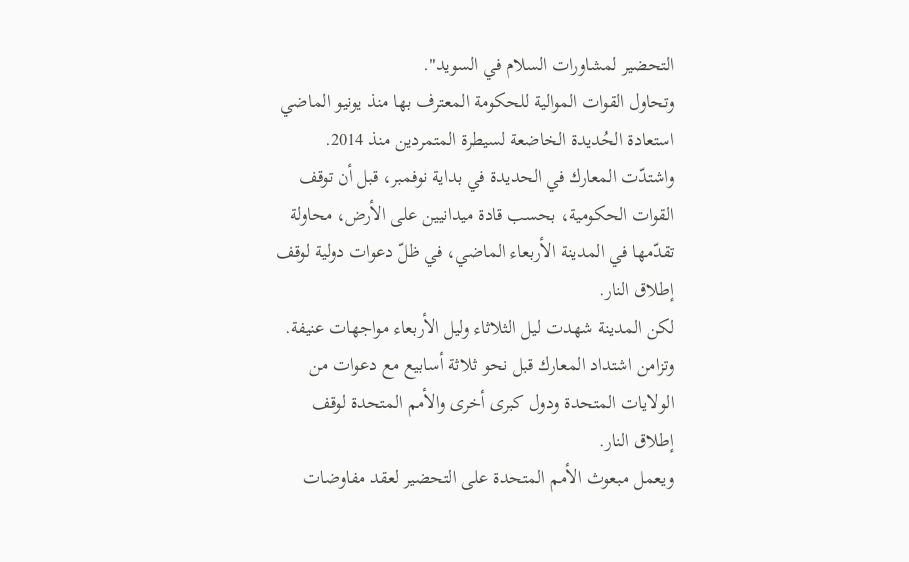التحضير لمشاورات السلام في السويد".
وتحاول القوات الموالية للحكومة المعترف بها منذ يونيو الماضي استعادة الحُديدة الخاضعة لسيطرة المتمردين منذ 2014.
واشتدّت المعارك في الحديدة في بداية نوفمبر، قبل أن توقف القوات الحكومية، بحسب قادة ميدانيين على الأرض، محاولة تقدّمها في المدينة الأربعاء الماضي، في ظلّ دعوات دولية لوقف إطلاق النار.
لكن المدينة شهدت ليل الثلاثاء وليل الأربعاء مواجهات عنيفة.
وتزامن اشتداد المعارك قبل نحو ثلاثة أسابيع مع دعوات من الولايات المتحدة ودول كبرى أخرى والأمم المتحدة لوقف إطلاق النار.
ويعمل مبعوث الأمم المتحدة على التحضير لعقد مفاوضات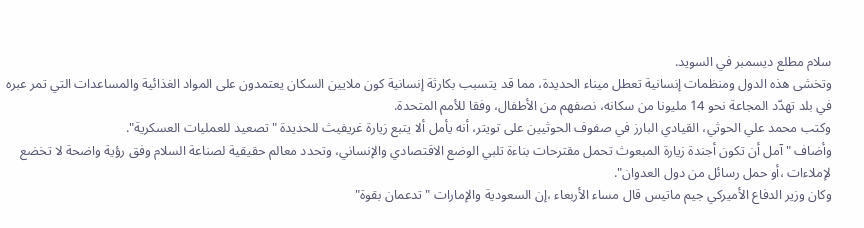سلام مطلع ديسمبر في السويد.
وتخشى هذه الدول ومنظمات إنسانية تعطل ميناء الحديدة، مما قد يتسبب بكارثة إنسانية كون ملايين السكان يعتمدون على المواد الغذائية والمساعدات التي تمر عبره في بلد تهدّد المجاعة نحو 14 مليونا من سكانه، نصفهم من الأطفال، وفقا للأمم المتحدة.
وكتب محمد علي الحوثي، القيادي البارز في صفوف الحوثيين على تويتر، أنه يأمل ألا يتبع زيارة غريفيث للحديدة "تصعيد للعمليات العسكرية".
وأضاف "آمل أن تكون أجندة زيارة المبعوث تحمل مقترحات بناءة تلبي الوضع الاقتصادي والإنساني، وتحدد معالم حقيقية لصناعة السلام وفق رؤية واضحة لا تخضع لإملاءات ،أو حمل رسائل من دول العدوان".
وكان وزير الدفاع الأميركي جيم ماتيس قال مساء الأربعاء ،إن السعودية والإمارات "تدعمان بقوة"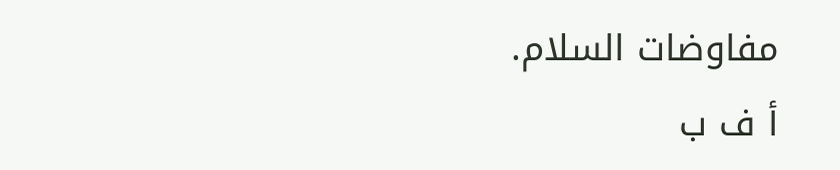مفاوضات السلام.
أ ف ب